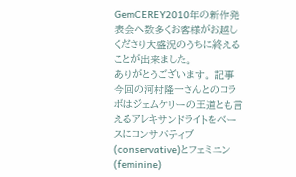GemCEREY2010年の新作発表会へ数多くお客様がお越しくださり大盛況のうちに終えることが出来ました。
ありがとうございます。 記事
今回の河村隆一さんとのコラボはジェムケリーの王道とも言えるアレキサンドライトをベースにコンサバティブ(conservative)とフェミニン(feminine)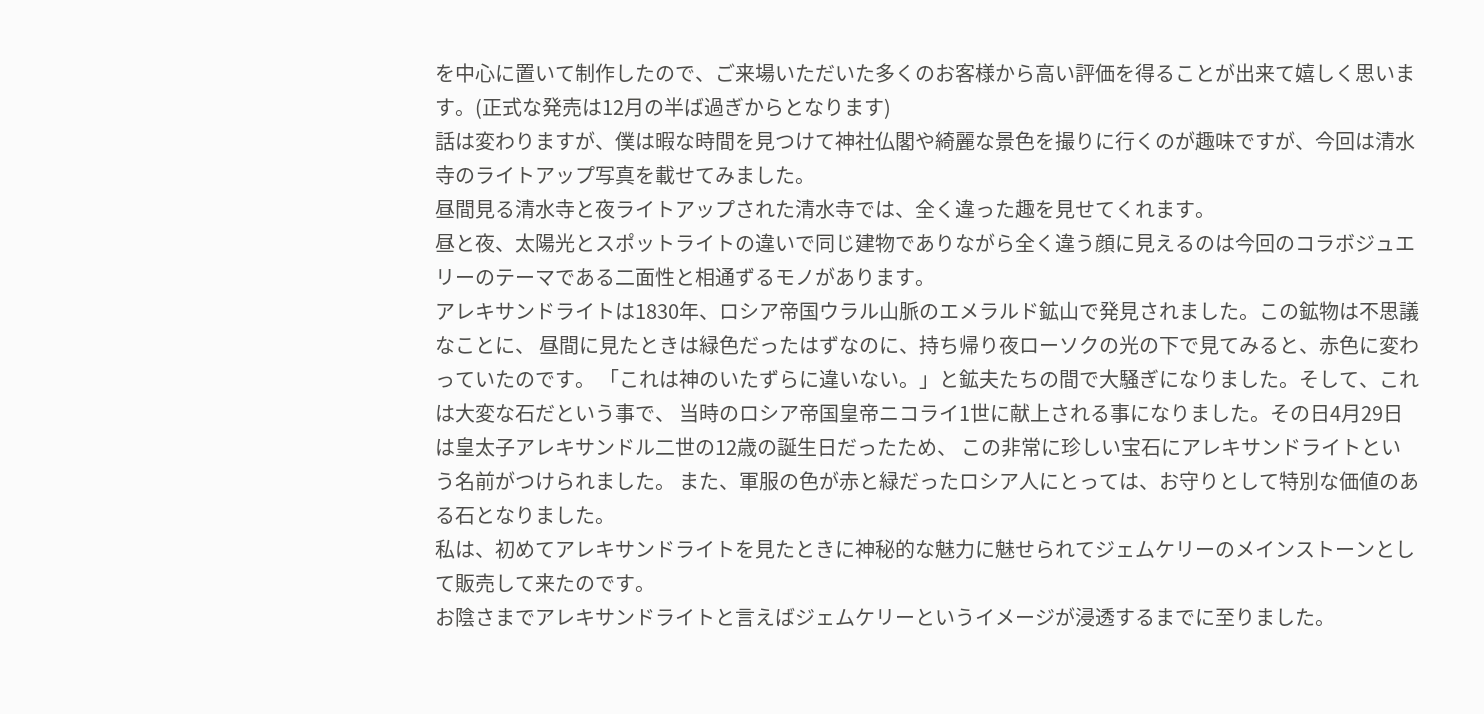を中心に置いて制作したので、ご来場いただいた多くのお客様から高い評価を得ることが出来て嬉しく思います。(正式な発売は12月の半ば過ぎからとなります)
話は変わりますが、僕は暇な時間を見つけて神社仏閣や綺麗な景色を撮りに行くのが趣味ですが、今回は清水寺のライトアップ写真を載せてみました。
昼間見る清水寺と夜ライトアップされた清水寺では、全く違った趣を見せてくれます。
昼と夜、太陽光とスポットライトの違いで同じ建物でありながら全く違う顔に見えるのは今回のコラボジュエリーのテーマである二面性と相通ずるモノがあります。
アレキサンドライトは1830年、ロシア帝国ウラル山脈のエメラルド鉱山で発見されました。この鉱物は不思議なことに、 昼間に見たときは緑色だったはずなのに、持ち帰り夜ローソクの光の下で見てみると、赤色に変わっていたのです。 「これは神のいたずらに違いない。」と鉱夫たちの間で大騒ぎになりました。そして、これは大変な石だという事で、 当時のロシア帝国皇帝ニコライ1世に献上される事になりました。その日4月29日は皇太子アレキサンドル二世の12歳の誕生日だったため、 この非常に珍しい宝石にアレキサンドライトという名前がつけられました。 また、軍服の色が赤と緑だったロシア人にとっては、お守りとして特別な価値のある石となりました。
私は、初めてアレキサンドライトを見たときに神秘的な魅力に魅せられてジェムケリーのメインストーンとして販売して来たのです。
お陰さまでアレキサンドライトと言えばジェムケリーというイメージが浸透するまでに至りました。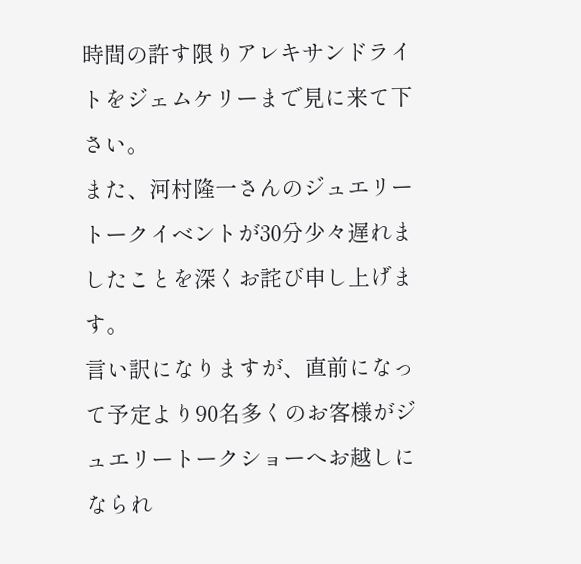時間の許す限りアレキサンドライトをジェムケリーまで見に来て下さい。
また、河村隆一さんのジュエリートークイベントが30分少々遅れましたことを深くお詫び申し上げます。
言い訳になりますが、直前になって予定より90名多くのお客様がジュエリートークショーへお越しになられ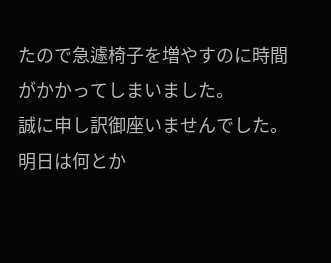たので急遽椅子を増やすのに時間がかかってしまいました。
誠に申し訳御座いませんでした。
明日は何とか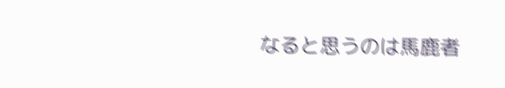なると思うのは馬鹿者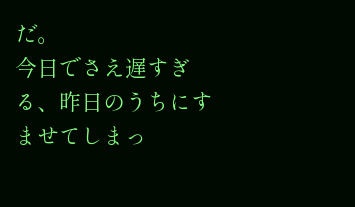だ。
今日でさえ遅すぎる、昨日のうちにすませてしまっ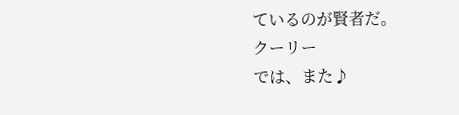ているのが賢者だ。
クーリー
では、また♪